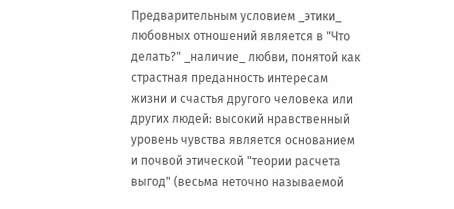Предварительным условием _этики_ любовных отношений является в "Что делать?" _наличие_ любви, понятой как страстная преданность интересам жизни и счастья другого человека или других людей: высокий нравственный уровень чувства является основанием и почвой этической "теории расчета выгод" (весьма неточно называемой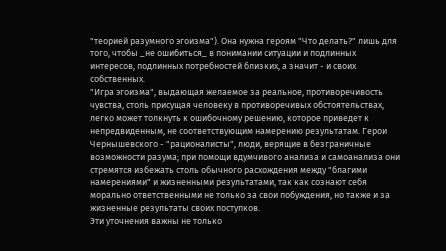"теорией разумного эгоизма"). Она нужна героям "Что делать?" лишь для того, чтобы _не ошибиться_ в понимании ситуации и подлинных интересов, подлинных потребностей близких, а значит - и своих собственных.
"Игра эгоизма", выдающая желаемое за реальное, противоречивость чувства, столь присущая человеку в противоречивых обстоятельствах, легко может толкнуть к ошибочному решению, которое приведет к непредвиденным, не соответствующим намерению результатам. Герои Чернышевского - "рационалисты", люди, верящие в безграничные возможности разума; при помощи вдумчивого анализа и самоанализа они стремятся избежать столь обычного расхождения между "благими намерениями" и жизненными результатами, так как сознают себя морально ответственными не только за свои побуждения, но также и за жизненные результаты своих поступков.
Эти уточнения важны не только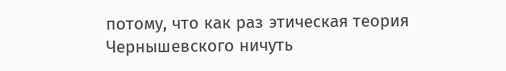потому, что как раз этическая теория Чернышевского ничуть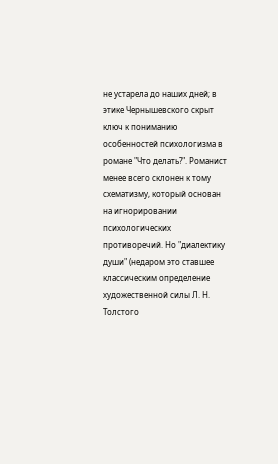не устарела до наших дней; в этике Чернышевского скрыт ключ к пониманию особенностей психологизма в романе "Что делать?". Романист менее всего склонен к тому схематизму, который основан на игнорировании психологических противоречий. Но "диалектику души" (недаром это ставшее классическим определение художественной силы Л. Н. Толстого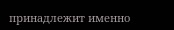принадлежит именно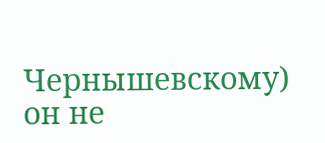Чернышевскому) он не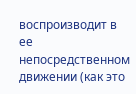воспроизводит в ее непосредственном движении (как это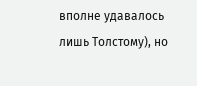вполне удавалось лишь Толстому), но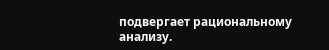подвергает рациональному анализу.